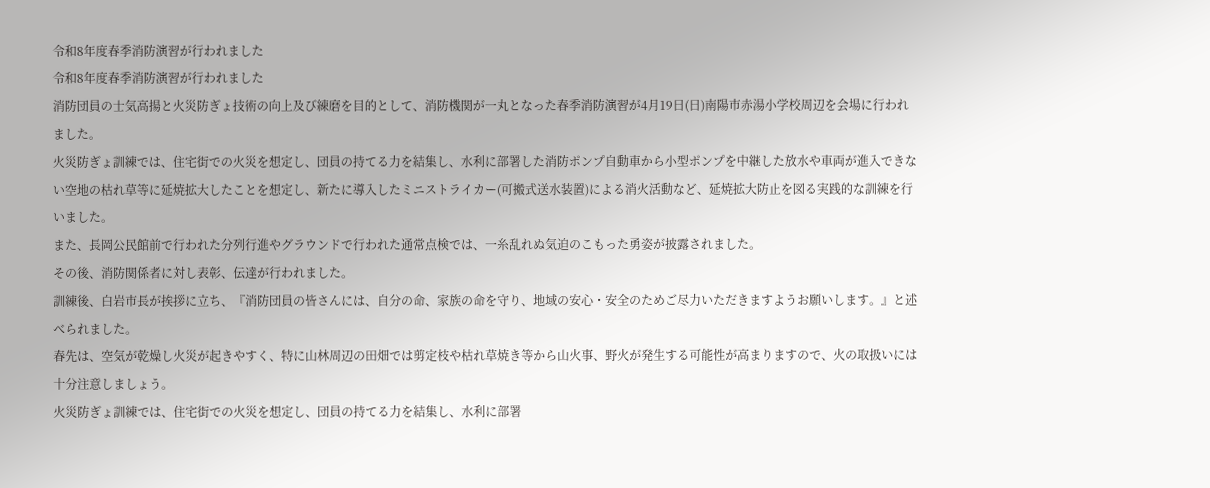令和8年度春季消防演習が行われました
令和8年度春季消防演習が行われました
消防団員の士気高揚と火災防ぎょ技術の向上及び練磨を目的として、消防機関が一丸となった春季消防演習が4月19日(日)南陽市赤湯小学校周辺を会場に行われました。
火災防ぎょ訓練では、住宅街での火災を想定し、団員の持てる力を結集し、水利に部署した消防ポンプ自動車から小型ポンプを中継した放水や車両が進入できない空地の枯れ草等に延焼拡大したことを想定し、新たに導入したミニストライカー(可搬式送水装置)による消火活動など、延焼拡大防止を図る実践的な訓練を行いました。
また、長岡公民館前で行われた分列行進やグラウンドで行われた通常点検では、一糸乱れぬ気迫のこもった勇姿が披露されました。
その後、消防関係者に対し表彰、伝達が行われました。
訓練後、白岩市長が挨拶に立ち、『消防団員の皆さんには、自分の命、家族の命を守り、地域の安心・安全のためご尽力いただきますようお願いします。』と述べられました。
春先は、空気が乾燥し火災が起きやすく、特に山林周辺の田畑では剪定枝や枯れ草焼き等から山火事、野火が発生する可能性が高まりますので、火の取扱いには十分注意しましょう。
火災防ぎょ訓練では、住宅街での火災を想定し、団員の持てる力を結集し、水利に部署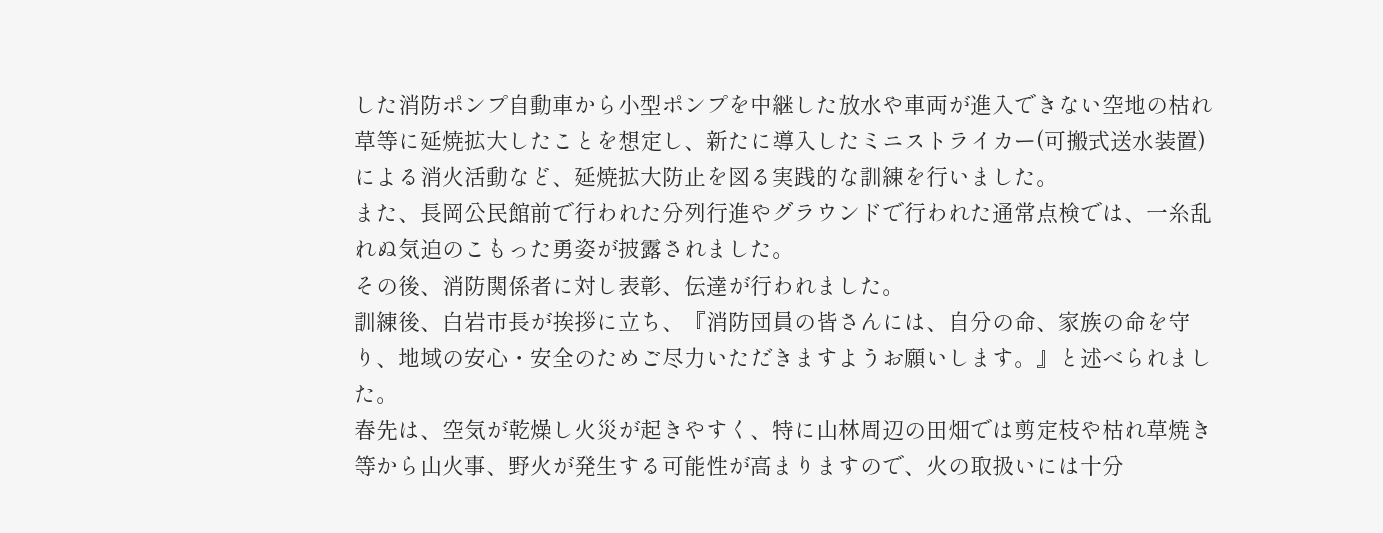した消防ポンプ自動車から小型ポンプを中継した放水や車両が進入できない空地の枯れ草等に延焼拡大したことを想定し、新たに導入したミニストライカー(可搬式送水装置)による消火活動など、延焼拡大防止を図る実践的な訓練を行いました。
また、長岡公民館前で行われた分列行進やグラウンドで行われた通常点検では、一糸乱れぬ気迫のこもった勇姿が披露されました。
その後、消防関係者に対し表彰、伝達が行われました。
訓練後、白岩市長が挨拶に立ち、『消防団員の皆さんには、自分の命、家族の命を守り、地域の安心・安全のためご尽力いただきますようお願いします。』と述べられました。
春先は、空気が乾燥し火災が起きやすく、特に山林周辺の田畑では剪定枝や枯れ草焼き等から山火事、野火が発生する可能性が高まりますので、火の取扱いには十分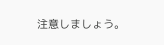注意しましょう。